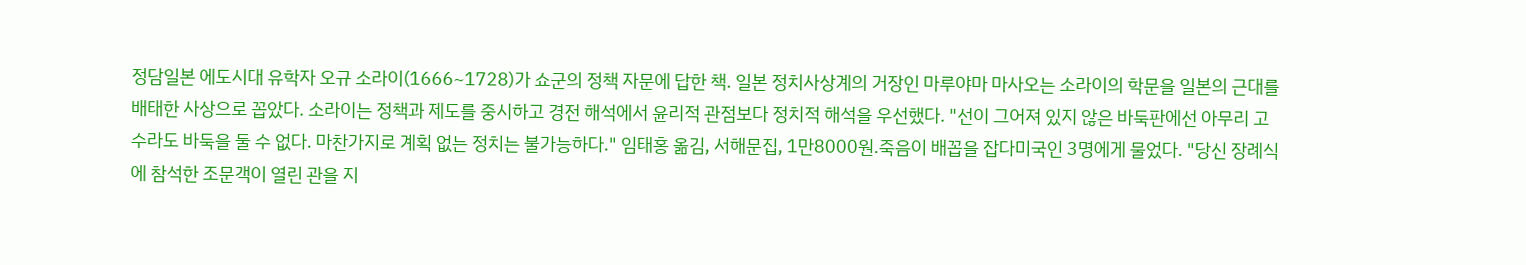정담일본 에도시대 유학자 오규 소라이(1666~1728)가 쇼군의 정책 자문에 답한 책. 일본 정치사상계의 거장인 마루야마 마사오는 소라이의 학문을 일본의 근대를 배태한 사상으로 꼽았다. 소라이는 정책과 제도를 중시하고 경전 해석에서 윤리적 관점보다 정치적 해석을 우선했다. "선이 그어져 있지 않은 바둑판에선 아무리 고수라도 바둑을 둘 수 없다. 마찬가지로 계획 없는 정치는 불가능하다." 임태홍 옮김, 서해문집, 1만8000원.죽음이 배꼽을 잡다미국인 3명에게 물었다. "당신 장례식에 참석한 조문객이 열린 관을 지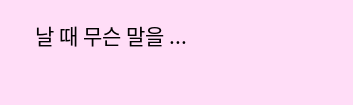날 때 무슨 말을 ...